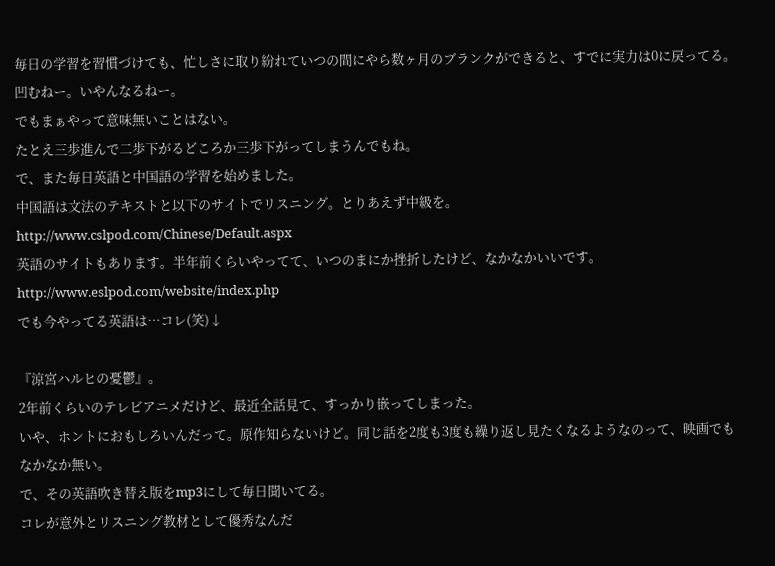毎日の学習を習慣づけても、忙しさに取り紛れていつの間にやら数ヶ月のブランクができると、すでに実力は0に戻ってる。
凹むねー。いやんなるねー。
でもまぁやって意味無いことはない。
たとえ三歩進んで二歩下がるどころか三歩下がってしまうんでもね。
で、また毎日英語と中国語の学習を始めました。
中国語は文法のテキストと以下のサイトでリスニング。とりあえず中級を。
http://www.cslpod.com/Chinese/Default.aspx
英語のサイトもあります。半年前くらいやってて、いつのまにか挫折したけど、なかなかいいです。
http://www.eslpod.com/website/index.php
でも今やってる英語は…コレ(笑)↓

『涼宮ハルヒの憂鬱』。
2年前くらいのテレビアニメだけど、最近全話見て、すっかり嵌ってしまった。
いや、ホントにおもしろいんだって。原作知らないけど。同じ話を2度も3度も繰り返し見たくなるようなのって、映画でもなかなか無い。
で、その英語吹き替え版をmp3にして毎日聞いてる。
コレが意外とリスニング教材として優秀なんだ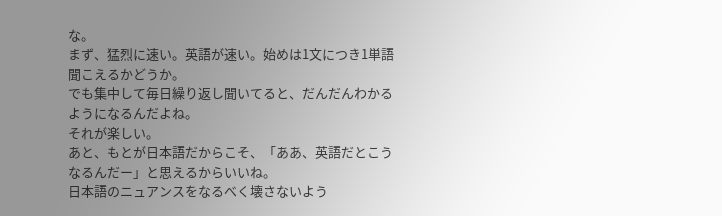な。
まず、猛烈に速い。英語が速い。始めは1文につき1単語聞こえるかどうか。
でも集中して毎日繰り返し聞いてると、だんだんわかるようになるんだよね。
それが楽しい。
あと、もとが日本語だからこそ、「ああ、英語だとこうなるんだー」と思えるからいいね。
日本語のニュアンスをなるべく壊さないよう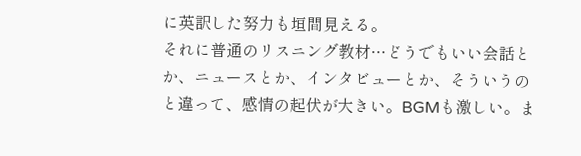に英訳した努力も垣間見える。
それに普通のリスニング教材…どうでもいい会話とか、ニュースとか、インタビューとか、そういうのと違って、感情の起伏が大きい。BGMも激しい。ま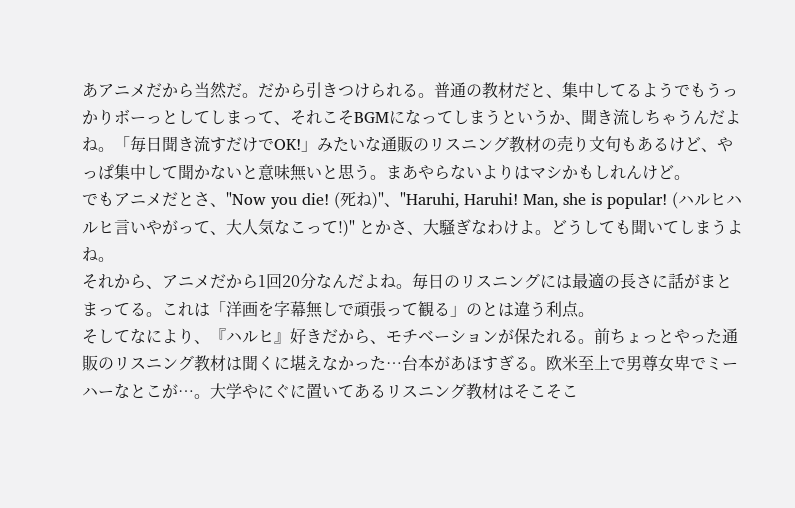あアニメだから当然だ。だから引きつけられる。普通の教材だと、集中してるようでもうっかりボーっとしてしまって、それこそBGMになってしまうというか、聞き流しちゃうんだよね。「毎日聞き流すだけでOK!」みたいな通販のリスニング教材の売り文句もあるけど、やっぱ集中して聞かないと意味無いと思う。まあやらないよりはマシかもしれんけど。
でもアニメだとさ、"Now you die! (死ね)"、"Haruhi, Haruhi! Man, she is popular! (ハルヒハルヒ言いやがって、大人気なこって!)" とかさ、大騒ぎなわけよ。どうしても聞いてしまうよね。
それから、アニメだから1回20分なんだよね。毎日のリスニングには最適の長さに話がまとまってる。これは「洋画を字幕無しで頑張って観る」のとは違う利点。
そしてなにより、『ハルヒ』好きだから、モチベーションが保たれる。前ちょっとやった通販のリスニング教材は聞くに堪えなかった…台本があほすぎる。欧米至上で男尊女卑でミーハーなとこが…。大学やにぐに置いてあるリスニング教材はそこそこ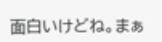面白いけどね。まぁ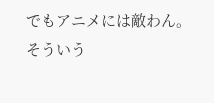でもアニメには敵わん。
そういう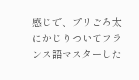感じで、プリごろ太にかじりついてフランス語マスターした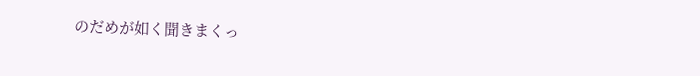のだめが如く聞きまくっ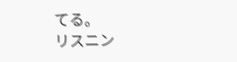てる。
リスニン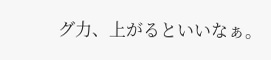グ力、上がるといいなぁ。